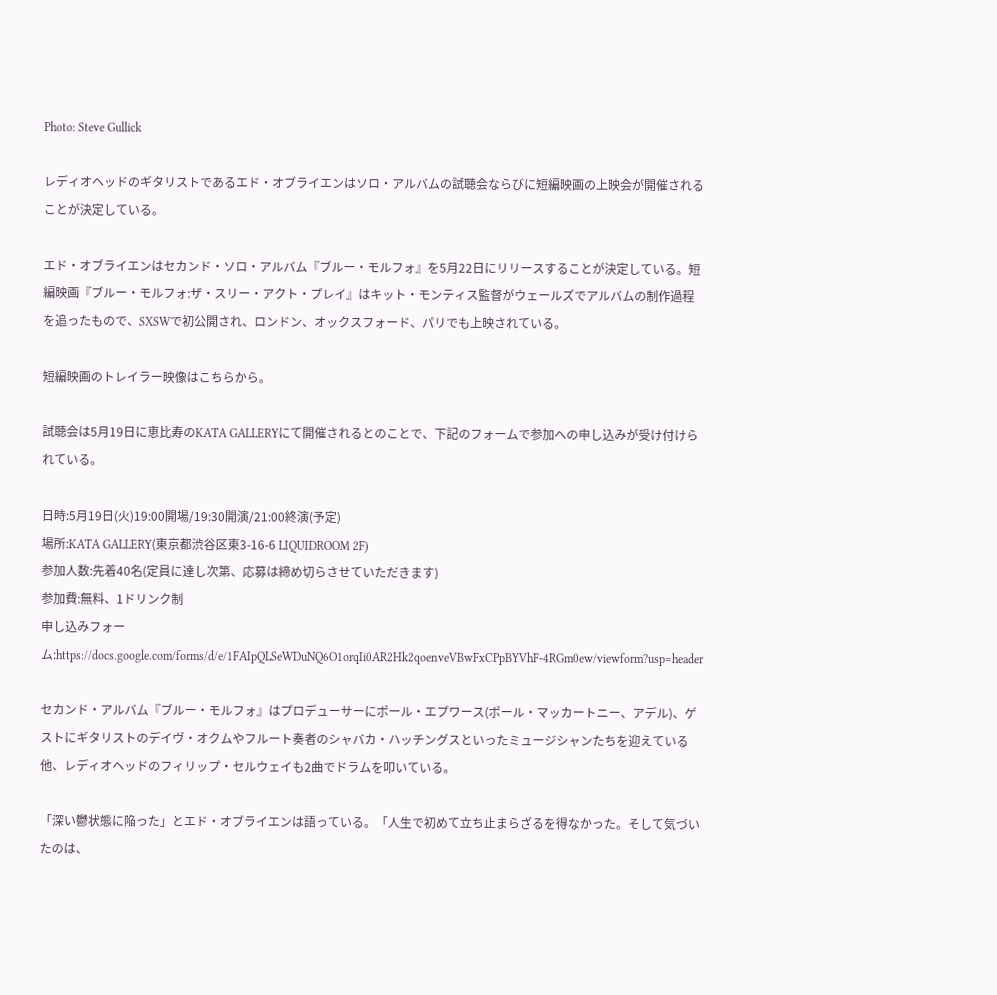Photo: Steve Gullick

レディオヘッドのギタリストであるエド・オブライエンはソロ・アルバムの試聴会ならびに短編映画の上映会が開催されることが決定している。

エド・オブライエンはセカンド・ソロ・アルバム『ブルー・モルフォ』を5月22日にリリースすることが決定している。短編映画『ブルー・モルフォ:ザ・スリー・アクト・プレイ』はキット・モンティス監督がウェールズでアルバムの制作過程を追ったもので、SXSWで初公開され、ロンドン、オックスフォード、パリでも上映されている。

短編映画のトレイラー映像はこちらから。

試聴会は5月19日に恵比寿のKATA GALLERYにて開催されるとのことで、下記のフォームで参加への申し込みが受け付けられている。

日時:5月19日(火)19:00開場/19:30開演/21:00終演(予定)
場所:KATA GALLERY(東京都渋谷区東3-16-6 LIQUIDROOM 2F)
参加人数:先着40名(定員に達し次第、応募は締め切らさせていただきます)
参加費:無料、1ドリンク制
申し込みフォーム:https://docs.google.com/forms/d/e/1FAIpQLSeWDuNQ6O1orqIi0AR2Hk2qoenveVBwFxCPpBYVhF-4RGm0ew/viewform?usp=header

セカンド・アルバム『ブルー・モルフォ』はプロデューサーにポール・エプワース(ポール・マッカートニー、アデル)、ゲストにギタリストのデイヴ・オクムやフルート奏者のシャバカ・ハッチングスといったミュージシャンたちを迎えている他、レディオヘッドのフィリップ・セルウェイも2曲でドラムを叩いている。

「深い鬱状態に陥った」とエド・オブライエンは語っている。「人生で初めて立ち止まらざるを得なかった。そして気づいたのは、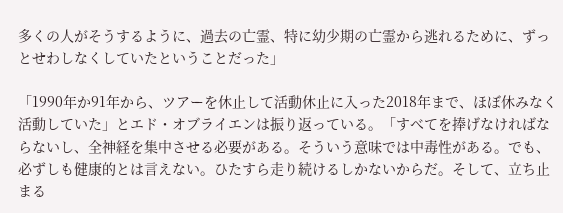多くの人がそうするように、過去の亡霊、特に幼少期の亡霊から逃れるために、ずっとせわしなくしていたということだった」

「1990年か91年から、ツアーを休止して活動休止に入った2018年まで、ほぼ休みなく活動していた」とエド・オブライエンは振り返っている。「すべてを捧げなければならないし、全神経を集中させる必要がある。そういう意味では中毒性がある。でも、必ずしも健康的とは言えない。ひたすら走り続けるしかないからだ。そして、立ち止まる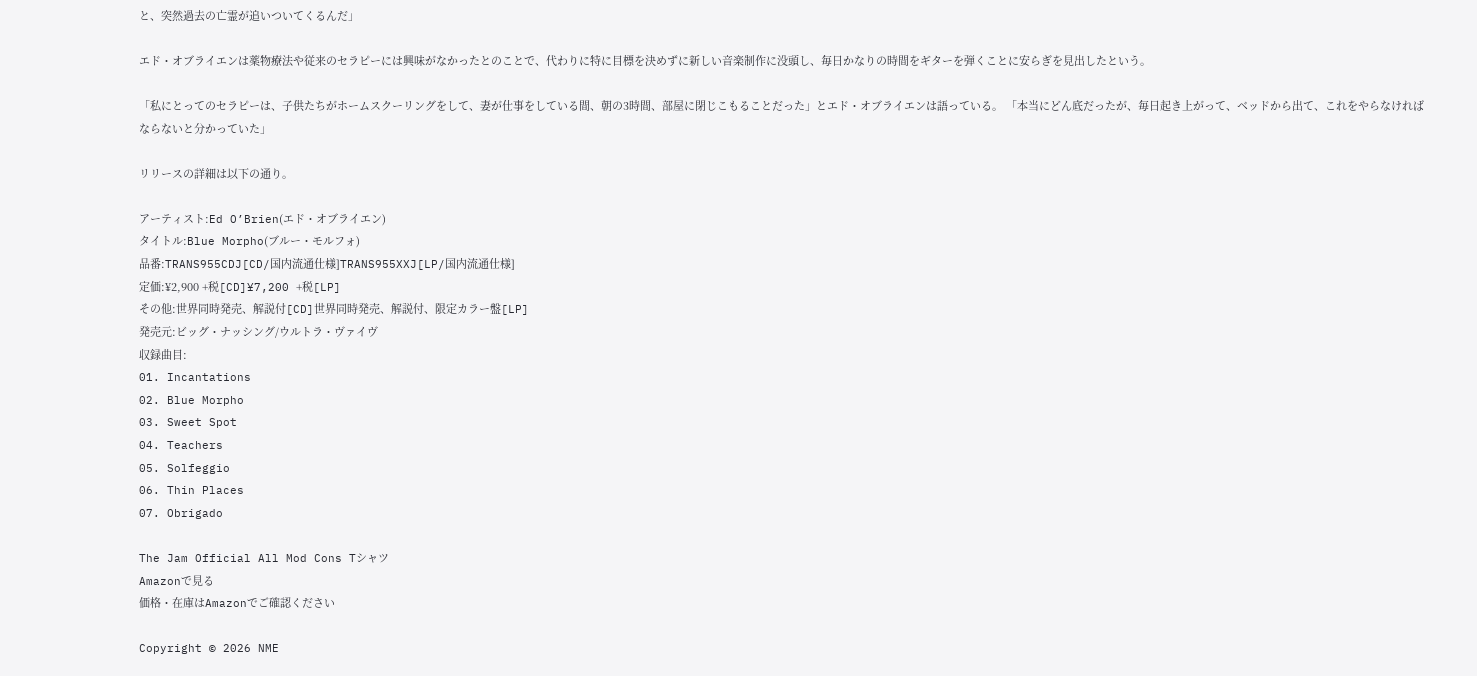と、突然過去の亡霊が追いついてくるんだ」

エド・オブライエンは薬物療法や従来のセラピーには興味がなかったとのことで、代わりに特に目標を決めずに新しい音楽制作に没頭し、毎日かなりの時間をギターを弾くことに安らぎを見出したという。

「私にとってのセラピーは、子供たちがホームスクーリングをして、妻が仕事をしている間、朝の3時間、部屋に閉じこもることだった」とエド・オブライエンは語っている。 「本当にどん底だったが、毎日起き上がって、ベッドから出て、これをやらなければならないと分かっていた」

リリースの詳細は以下の通り。

アーティスト:Ed O’Brien(エド・オブライエン)
タイトル:Blue Morpho(ブルー・モルフォ)
品番:TRANS955CDJ[CD/国内流通仕様]TRANS955XXJ[LP/国内流通仕様]
定価:¥2,900 +税[CD]¥7,200 +税[LP]
その他:世界同時発売、解説付[CD]世界同時発売、解説付、限定カラー盤[LP]
発売元:ビッグ・ナッシング/ウルトラ・ヴァイヴ
収録曲目:
01. Incantations
02. Blue Morpho
03. Sweet Spot
04. Teachers
05. Solfeggio
06. Thin Places
07. Obrigado

The Jam Official All Mod Cons Tシャツ
Amazonで見る
価格・在庫はAmazonでご確認ください

Copyright © 2026 NME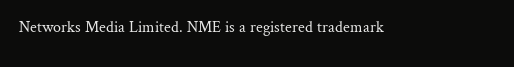Networks Media Limited. NME is a registered trademark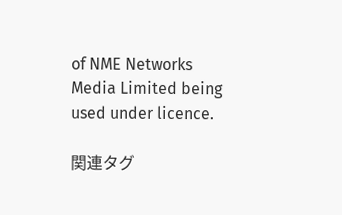of NME Networks Media Limited being used under licence.

関連タグ